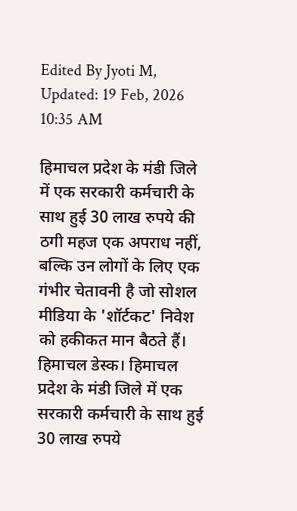Edited By Jyoti M, Updated: 19 Feb, 2026 10:35 AM

हिमाचल प्रदेश के मंडी जिले में एक सरकारी कर्मचारी के साथ हुई 30 लाख रुपये की ठगी महज एक अपराध नहीं, बल्कि उन लोगों के लिए एक गंभीर चेतावनी है जो सोशल मीडिया के 'शॉर्टकट' निवेश को हकीकत मान बैठते हैं।
हिमाचल डेस्क। हिमाचल प्रदेश के मंडी जिले में एक सरकारी कर्मचारी के साथ हुई 30 लाख रुपये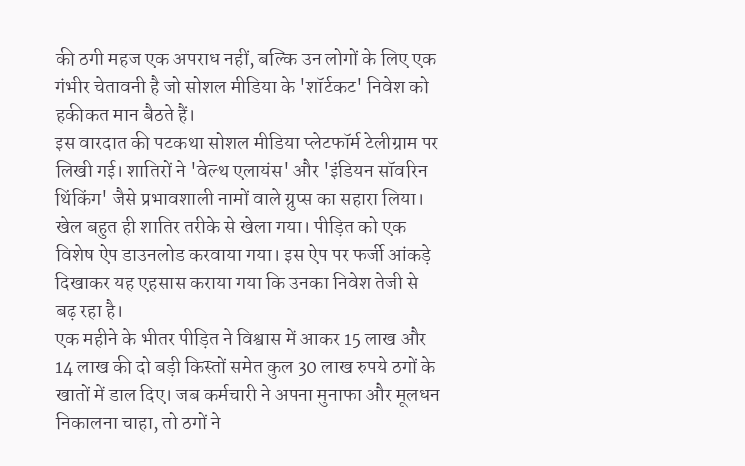की ठगी महज एक अपराध नहीं, बल्कि उन लोगों के लिए एक गंभीर चेतावनी है जो सोशल मीडिया के 'शॉर्टकट' निवेश को हकीकत मान बैठते हैं।
इस वारदात की पटकथा सोशल मीडिया प्लेटफॉर्म टेलीग्राम पर लिखी गई। शातिरों ने 'वेल्थ एलायंस' और 'इंडियन सॉवरिन थिंकिंग' जैसे प्रभावशाली नामों वाले ग्रुप्स का सहारा लिया। खेल बहुत ही शातिर तरीके से खेला गया। पीड़ित को एक विशेष ऐप डाउनलोड करवाया गया। इस ऐप पर फर्जी आंकड़े दिखाकर यह एहसास कराया गया कि उनका निवेश तेजी से बढ़ रहा है।
एक महीने के भीतर पीड़ित ने विश्वास में आकर 15 लाख और 14 लाख की दो बड़ी किस्तों समेत कुल 30 लाख रुपये ठगों के खातों में डाल दिए। जब कर्मचारी ने अपना मुनाफा और मूलधन निकालना चाहा, तो ठगों ने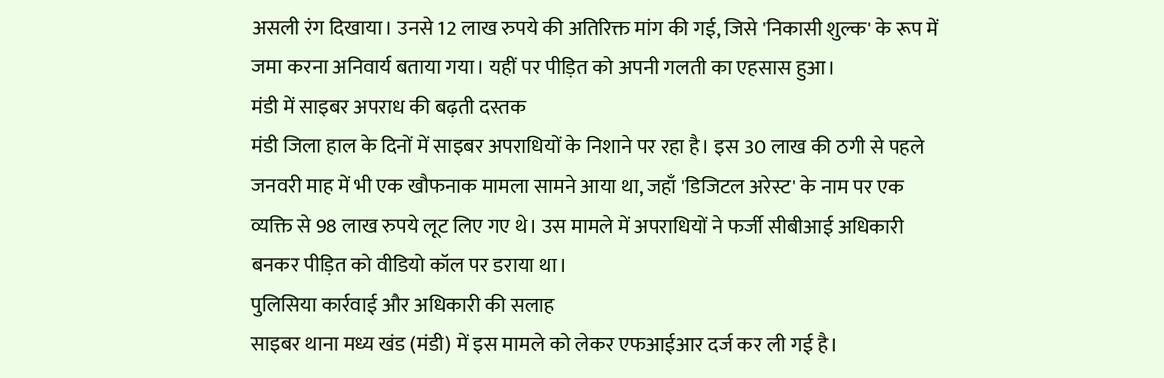असली रंग दिखाया। उनसे 12 लाख रुपये की अतिरिक्त मांग की गई, जिसे 'निकासी शुल्क' के रूप में जमा करना अनिवार्य बताया गया। यहीं पर पीड़ित को अपनी गलती का एहसास हुआ।
मंडी में साइबर अपराध की बढ़ती दस्तक
मंडी जिला हाल के दिनों में साइबर अपराधियों के निशाने पर रहा है। इस 30 लाख की ठगी से पहले जनवरी माह में भी एक खौफनाक मामला सामने आया था, जहाँ 'डिजिटल अरेस्ट' के नाम पर एक व्यक्ति से 98 लाख रुपये लूट लिए गए थे। उस मामले में अपराधियों ने फर्जी सीबीआई अधिकारी बनकर पीड़ित को वीडियो कॉल पर डराया था।
पुलिसिया कार्रवाई और अधिकारी की सलाह
साइबर थाना मध्य खंड (मंडी) में इस मामले को लेकर एफआईआर दर्ज कर ली गई है।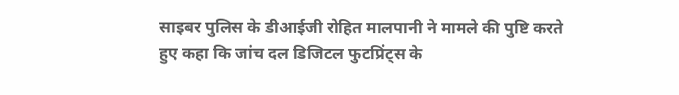साइबर पुलिस के डीआईजी रोहित मालपानी ने मामले की पुष्टि करते हुए कहा कि जांच दल डिजिटल फुटप्रिंट्स के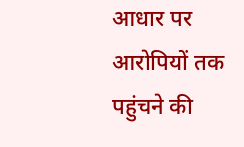आधार पर आरोपियों तक पहुंचने की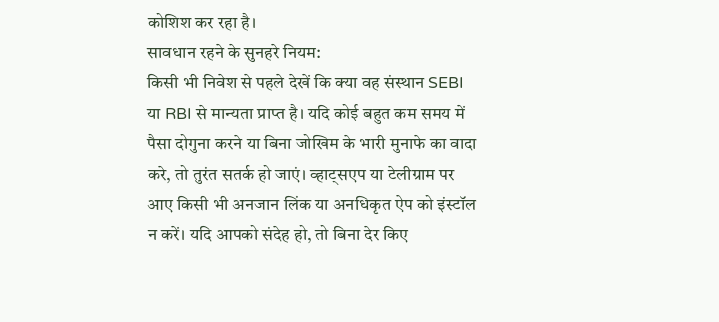कोशिश कर रहा है।
सावधान रहने के सुनहरे नियम:
किसी भी निवेश से पहले देखें कि क्या वह संस्थान SEBI या RBI से मान्यता प्राप्त है। यदि कोई बहुत कम समय में पैसा दोगुना करने या बिना जोखिम के भारी मुनाफे का वादा करे, तो तुरंत सतर्क हो जाएं। व्हाट्सएप या टेलीग्राम पर आए किसी भी अनजान लिंक या अनधिकृत ऐप को इंस्टॉल न करें। यदि आपको संदेह हो, तो बिना देर किए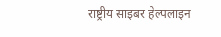राष्ट्रीय साइबर हेल्पलाइन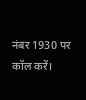नंबर 1930 पर कॉल करें।